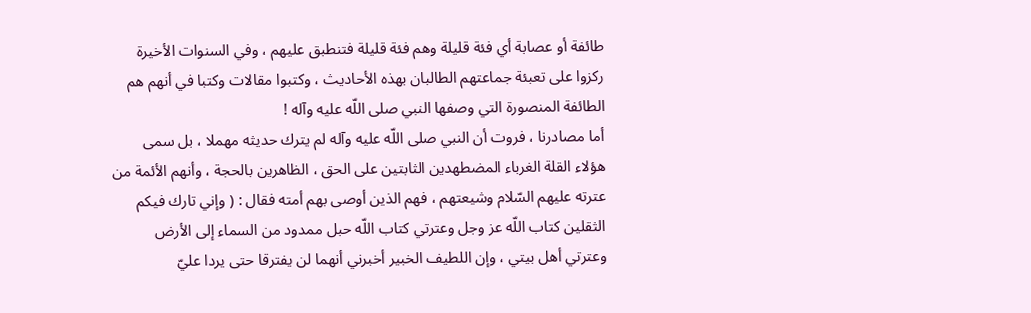طائفة أو عصابة أي فئة قليلة وهم فئة قليلة فتنطبق عليهم ، وفي السنوات الأخيرة ركزوا على تعبئة جماعتهم الطالبان بهذه الأحاديث ، وكتبوا مقالات وكتبا في أنهم هم الطائفة المنصورة التي وصفها النبي صلى اللّه عليه وآله !
أما مصادرنا ، فروت أن النبي صلى اللّه عليه وآله لم يترك حديثه مهملا ، بل سمى هؤلاء القلة الغرباء المضطهدين الثابتين على الحق ، الظاهرين بالحجة ، وأنهم الأئمة من عترته عليهم السّلام وشيعتهم ، فهم الذين أوصى بهم أمته فقال : ( وإني تارك فيكم الثقلين كتاب اللّه عز وجل وعترتي كتاب اللّه حبل ممدود من السماء إلى الأرض وعترتي أهل بيتي ، وإن اللطيف الخبير أخبرني أنهما لن يفترقا حتى يردا عليّ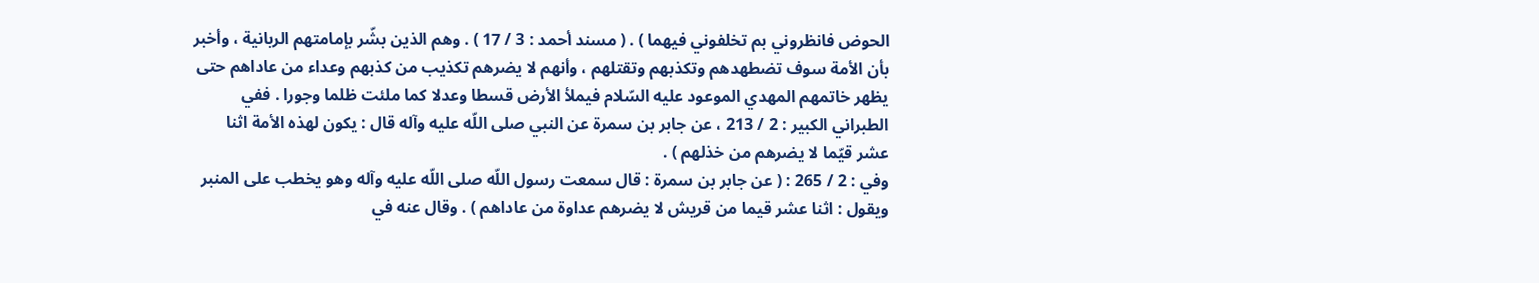الحوض فانظروني بم تخلفوني فيهما ) . ( مسند أحمد : 3 / 17 ) . وهم الذين بشّر بإمامتهم الربانية ، وأخبر بأن الأمة سوف تضطهدهم وتكذبهم وتقتلهم ، وأنهم لا يضرهم تكذيب من كذبهم وعداء من عاداهم حتى يظهر خاتمهم المهدي الموعود عليه السّلام فيملأ الأرض قسطا وعدلا كما ملئت ظلما وجورا . ففي الطبراني الكبير : 2 / 213 ، عن جابر بن سمرة عن النبي صلى اللّه عليه وآله قال : يكون لهذه الأمة اثنا عشر قيّما لا يضرهم من خذلهم ) .
وفي : 2 / 265 : ( عن جابر بن سمرة : قال سمعت رسول اللّه صلى اللّه عليه وآله وهو يخطب على المنبر ويقول : اثنا عشر قيما من قريش لا يضرهم عداوة من عاداهم ) . وقال عنه في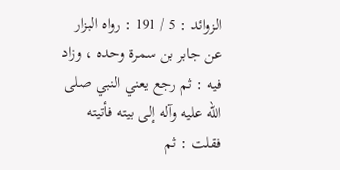الزوائد : 5 / 191 : رواه البزار عن جابر بن سمرة وحده ، وزاد فيه : ثم رجع يعني النبي صلى اللّه عليه وآله إلى بيته فأتيته فقلت : ثم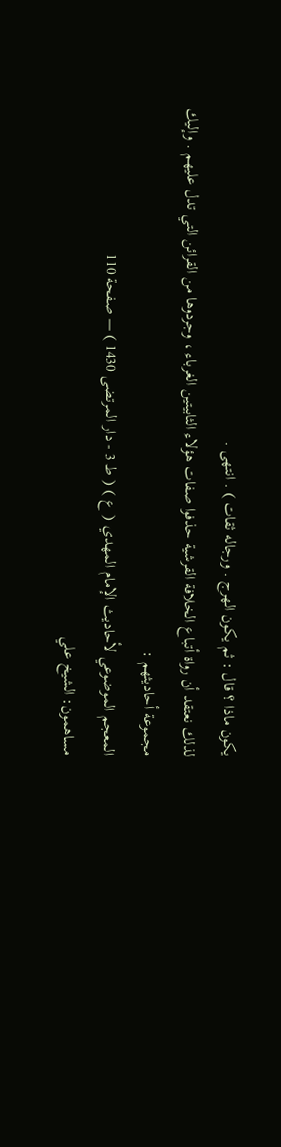يكون ماذا ؟ قال : ثم يكون الهرج . ورجاله ثقات ) . انتهى .
لذلك نعتقد أن رواة أتباع الخلافة القرشية حذفوا صفات هؤلاء الثابيتين الغرباء ، وجردوها من القرائن التي تدل عليهم . وإليك مجموعة أحاديثهم :
المعجم الموضوعي لأحاديث الإمام المهدي ( ع ) ( ط 3 - دار المرتضى 1430 ) — صفحة 110
مساهمون: الشيخ علي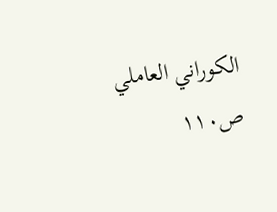الكوراني العاملي
ص١١٠